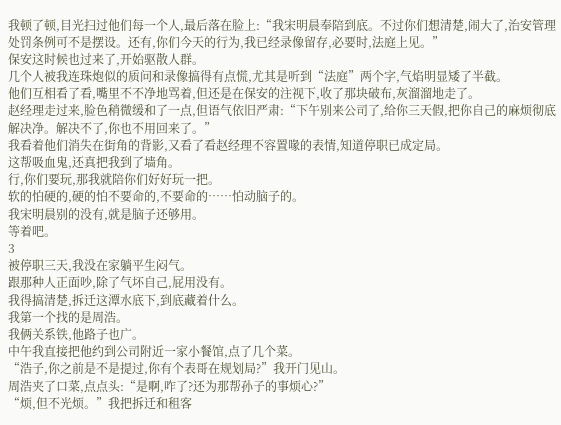我顿了顿,目光扫过他们每一个人,最后落在脸上:“我宋明晨奉陪到底。不过你们想清楚,闹大了,治安管理处罚条例可不是摆设。还有,你们今天的行为,我已经录像留存,必要时,法庭上见。”
保安这时候也过来了,开始驱散人群。
几个人被我连珠炮似的质问和录像搞得有点慌,尤其是听到“法庭”两个字,气焰明显矮了半截。
他们互相看了看,嘴里不不净地骂着,但还是在保安的注视下,收了那块破布,灰溜溜地走了。
赵经理走过来,脸色稍微缓和了一点,但语气依旧严肃:“下午别来公司了,给你三天假,把你自己的麻烦彻底解决净。解决不了,你也不用回来了。”
我看着他们消失在街角的背影,又看了看赵经理不容置喙的表情,知道停职已成定局。
这帮吸血鬼,还真把我到了墙角。
行,你们要玩,那我就陪你们好好玩一把。
软的怕硬的,硬的怕不要命的,不要命的……怕动脑子的。
我宋明晨别的没有,就是脑子还够用。
等着吧。
3
被停职三天,我没在家躺平生闷气。
跟那种人正面吵,除了气坏自己,屁用没有。
我得搞清楚,拆迁这潭水底下,到底藏着什么。
我第一个找的是周浩。
我俩关系铁,他路子也广。
中午我直接把他约到公司附近一家小餐馆,点了几个菜。
“浩子,你之前是不是提过,你有个表哥在规划局?”我开门见山。
周浩夹了口菜,点点头:“是啊,咋了?还为那帮孙子的事烦心?”
“烦,但不光烦。”我把拆迁和租客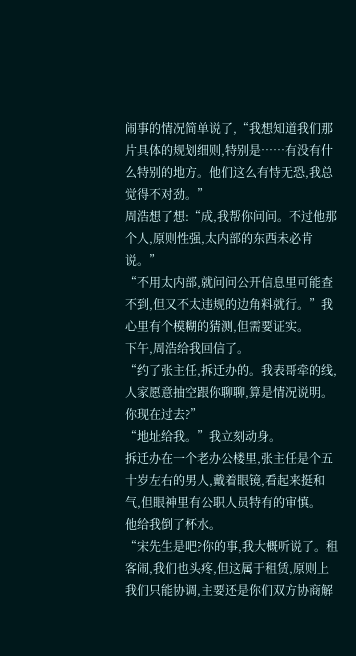闹事的情况简单说了,“我想知道我们那片具体的规划细则,特别是……有没有什么特别的地方。他们这么有恃无恐,我总觉得不对劲。”
周浩想了想:“成,我帮你问问。不过他那个人,原则性强,太内部的东西未必肯说。”
“不用太内部,就问问公开信息里可能查不到,但又不太违规的边角料就行。”我心里有个模糊的猜测,但需要证实。
下午,周浩给我回信了。
“约了张主任,拆迁办的。我表哥牵的线,人家愿意抽空跟你聊聊,算是情况说明。你现在过去?”
“地址给我。”我立刻动身。
拆迁办在一个老办公楼里,张主任是个五十岁左右的男人,戴着眼镜,看起来挺和气,但眼神里有公职人员特有的审慎。
他给我倒了杯水。
“宋先生是吧?你的事,我大概听说了。租客闹,我们也头疼,但这属于租赁,原则上我们只能协调,主要还是你们双方协商解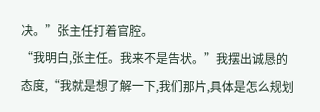决。”张主任打着官腔。
“我明白,张主任。我来不是告状。”我摆出诚恳的态度,“我就是想了解一下,我们那片,具体是怎么规划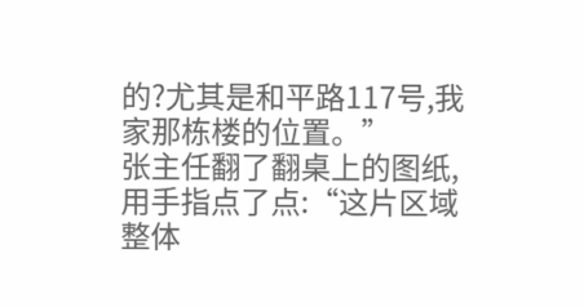的?尤其是和平路117号,我家那栋楼的位置。”
张主任翻了翻桌上的图纸,用手指点了点:“这片区域整体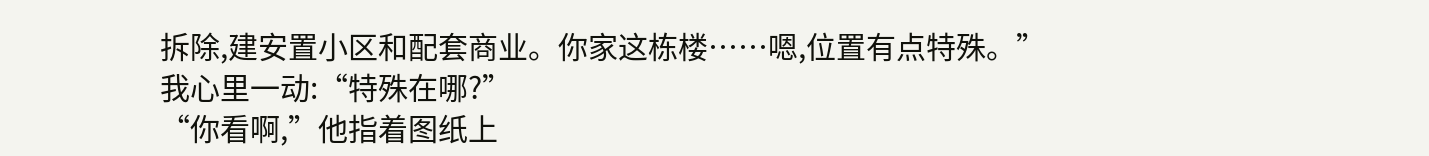拆除,建安置小区和配套商业。你家这栋楼……嗯,位置有点特殊。”
我心里一动:“特殊在哪?”
“你看啊,”他指着图纸上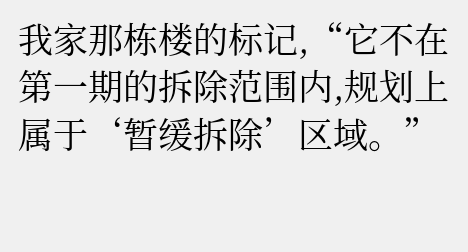我家那栋楼的标记,“它不在第一期的拆除范围内,规划上属于‘暂缓拆除’区域。”